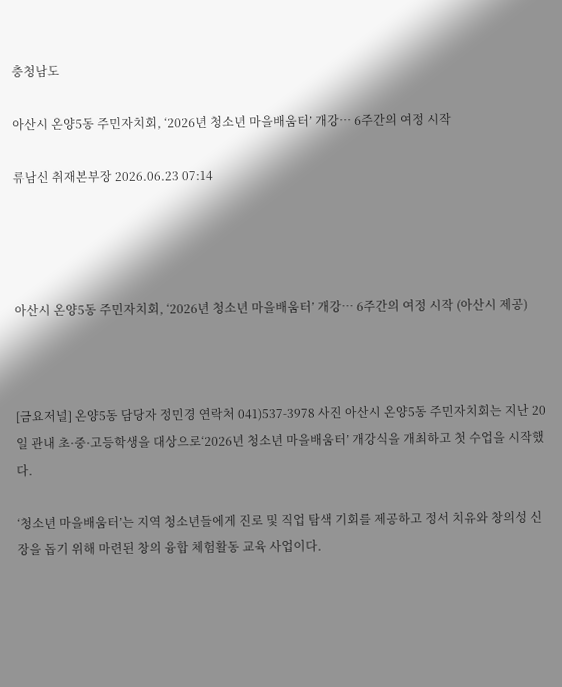충청남도

아산시 온양5동 주민자치회, ‘2026년 청소년 마을배움터’ 개강… 6주간의 여정 시작

류남신 취재본부장 2026.06.23 07:14




아산시 온양5동 주민자치회, ‘2026년 청소년 마을배움터’ 개강… 6주간의 여정 시작 (아산시 제공)



[금요저널] 온양5동 담당자 정민경 연락처 041)537-3978 사진 아산시 온양5동 주민자치회는 지난 20일 관내 초·중·고등학생을 대상으로‘2026년 청소년 마을배움터’ 개강식을 개최하고 첫 수업을 시작했다.

‘청소년 마을배움터’는 지역 청소년들에게 진로 및 직업 탐색 기회를 제공하고 정서 치유와 창의성 신장을 돕기 위해 마련된 창의 융합 체험활동 교육 사업이다.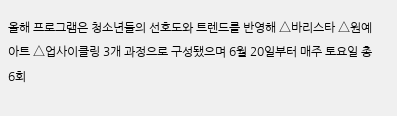올해 프로그램은 청소년들의 선호도와 트렌드를 반영해 △바리스타 △원예아트 △업사이클링 3개 과정으로 구성됐으며 6월 20일부터 매주 토요일 총 6회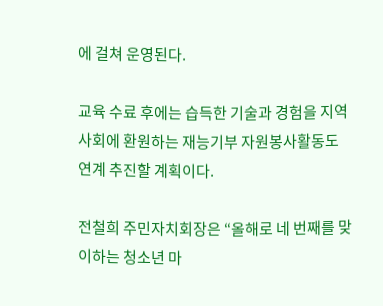에 걸쳐 운영된다.

교육 수료 후에는 습득한 기술과 경험을 지역사회에 환원하는 재능기부 자원봉사활동도 연계 추진할 계획이다.

전철희 주민자치회장은 “올해로 네 번째를 맞이하는 청소년 마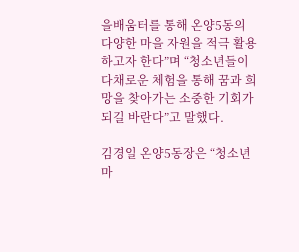을배움터를 통해 온양5동의 다양한 마을 자원을 적극 활용하고자 한다”며 “청소년들이 다채로운 체험을 통해 꿈과 희망을 찾아가는 소중한 기회가 되길 바란다”고 말했다.

김경일 온양5동장은 “청소년 마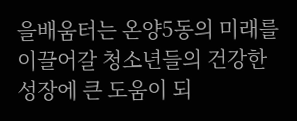을배움터는 온양5동의 미래를 이끌어갈 청소년들의 건강한 성장에 큰 도움이 되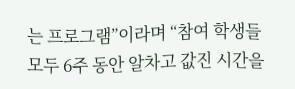는 프로그램”이라며 “참여 학생들 모두 6주 동안 알차고 값진 시간을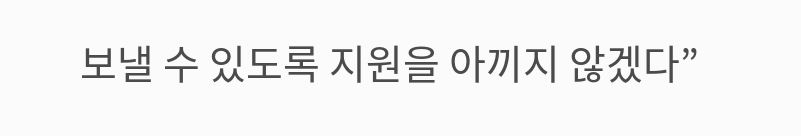보낼 수 있도록 지원을 아끼지 않겠다”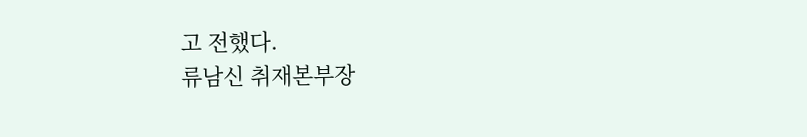고 전했다.
류남신 취재본부장